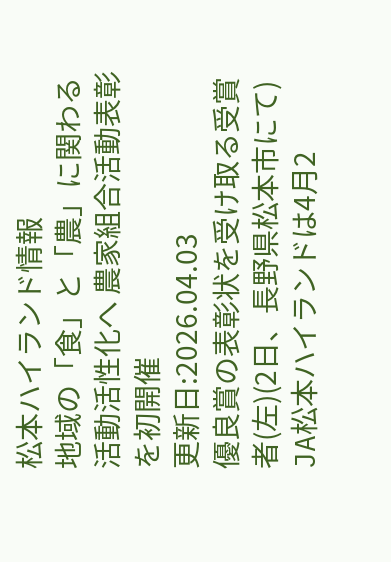松本ハイランド情報
地域の「食」と「農」に関わる活動活性化へ 農家組合活動表彰を初開催
更新日:2026.04.03
優良賞の表彰状を受け取る受賞者(左)(2日、長野県松本市にて)
JA松本ハイランドは4月2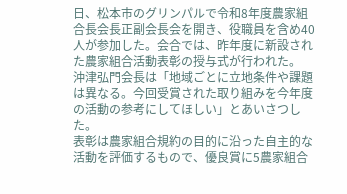日、松本市のグリンパルで令和8年度農家組合長会長正副会長会を開き、役職員を含め40人が参加した。会合では、昨年度に新設された農家組合活動表彰の授与式が行われた。
沖津弘門会長は「地域ごとに立地条件や課題は異なる。今回受賞された取り組みを今年度の活動の参考にしてほしい」とあいさつした。
表彰は農家組合規約の目的に沿った自主的な活動を評価するもので、優良賞に5農家組合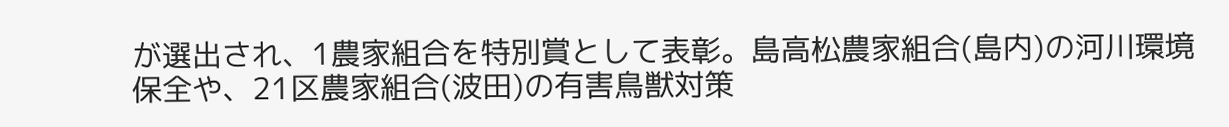が選出され、1農家組合を特別賞として表彰。島高松農家組合(島内)の河川環境保全や、21区農家組合(波田)の有害鳥獣対策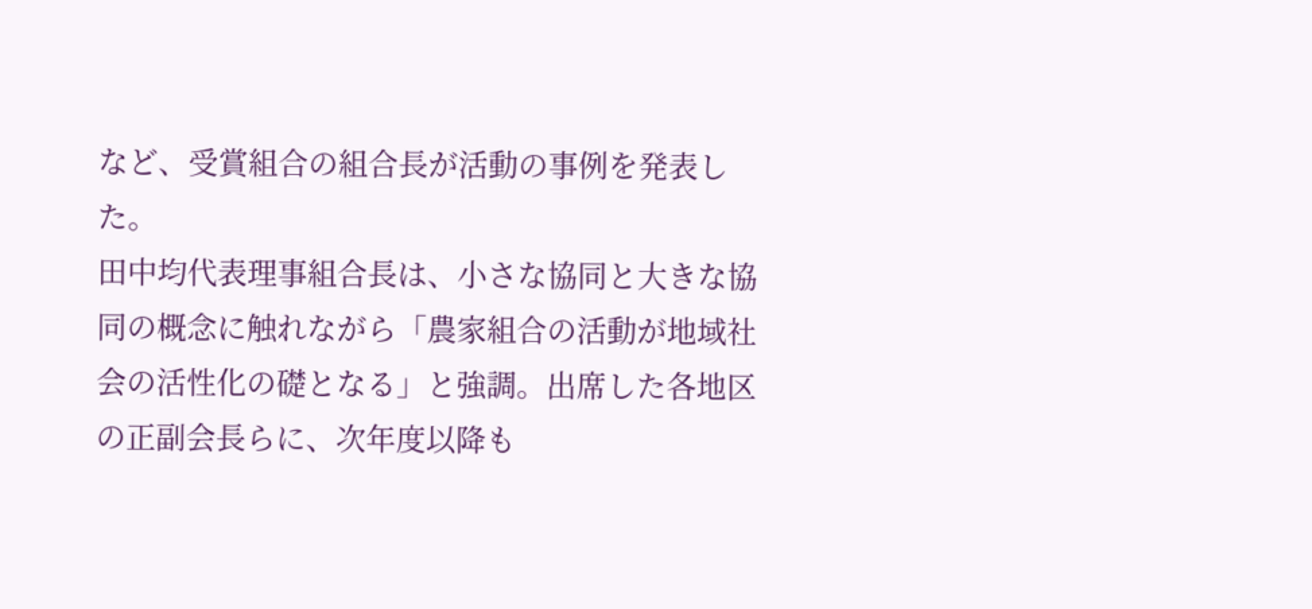など、受賞組合の組合長が活動の事例を発表した。
田中均代表理事組合長は、小さな協同と大きな協同の概念に触れながら「農家組合の活動が地域社会の活性化の礎となる」と強調。出席した各地区の正副会長らに、次年度以降も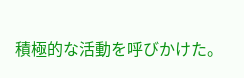積極的な活動を呼びかけた。